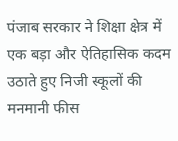पंजाब सरकार ने शिक्षा क्षेत्र में एक बड़ा और ऐतिहासिक कदम उठाते हुए निजी स्कूलों की मनमानी फीस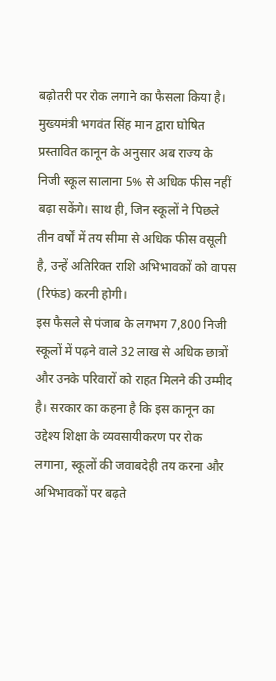बढ़ोतरी पर रोक लगाने का फैसला किया है। मुख्यमंत्री भगवंत सिंह मान द्वारा घोषित प्रस्तावित कानून के अनुसार अब राज्य के निजी स्कूल सालाना 5% से अधिक फीस नहीं बढ़ा सकेंगे। साथ ही, जिन स्कूलों ने पिछले तीन वर्षों में तय सीमा से अधिक फीस वसूली है, उन्हें अतिरिक्त राशि अभिभावकों को वापस (रिफंड) करनी होगी।
इस फैसले से पंजाब के लगभग 7,800 निजी स्कूलों में पढ़ने वाले 32 लाख से अधिक छात्रों और उनके परिवारों को राहत मिलने की उम्मीद है। सरकार का कहना है कि इस कानून का उद्देश्य शिक्षा के व्यवसायीकरण पर रोक लगाना, स्कूलों की जवाबदेही तय करना और अभिभावकों पर बढ़ते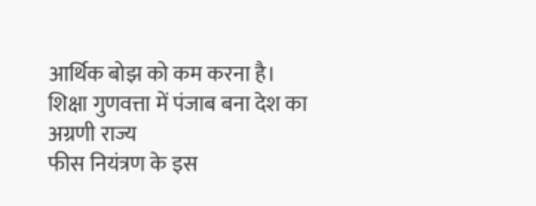आर्थिक बोझ को कम करना है।
शिक्षा गुणवत्ता में पंजाब बना देश का अग्रणी राज्य
फीस नियंत्रण के इस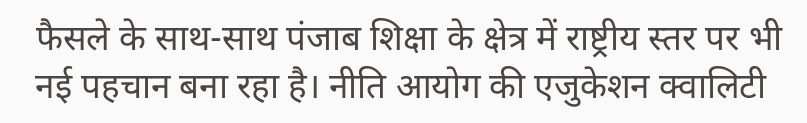फैसले के साथ-साथ पंजाब शिक्षा के क्षेत्र में राष्ट्रीय स्तर पर भी नई पहचान बना रहा है। नीति आयोग की एजुकेशन क्वालिटी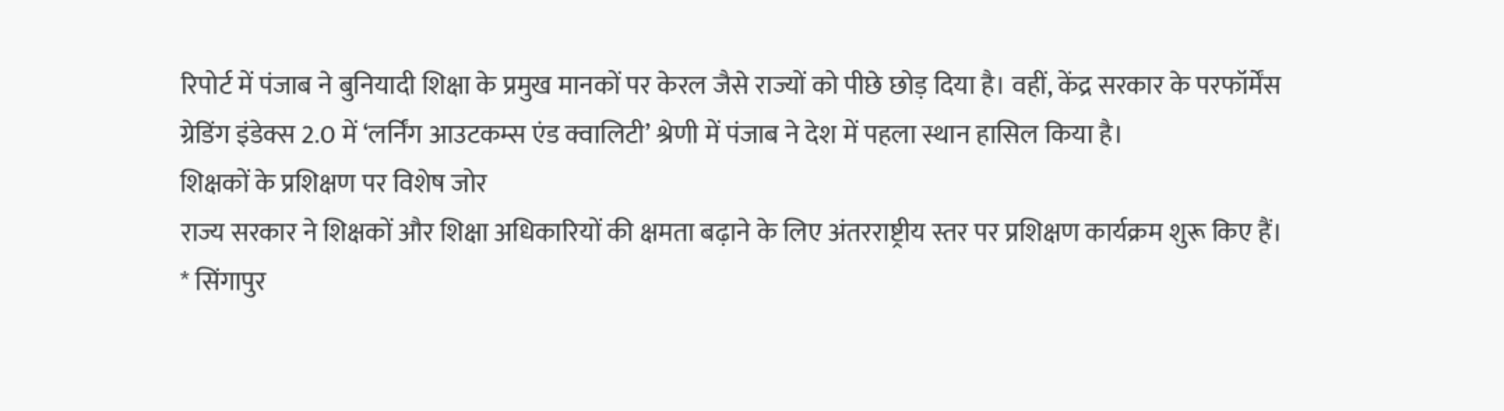रिपोर्ट में पंजाब ने बुनियादी शिक्षा के प्रमुख मानकों पर केरल जैसे राज्यों को पीछे छोड़ दिया है। वहीं, केंद्र सरकार के परफॉर्मेंस ग्रेडिंग इंडेक्स 2.0 में ‘लर्निंग आउटकम्स एंड क्वालिटी’ श्रेणी में पंजाब ने देश में पहला स्थान हासिल किया है।
शिक्षकों के प्रशिक्षण पर विशेष जोर
राज्य सरकार ने शिक्षकों और शिक्षा अधिकारियों की क्षमता बढ़ाने के लिए अंतरराष्ट्रीय स्तर पर प्रशिक्षण कार्यक्रम शुरू किए हैं।
* सिंगापुर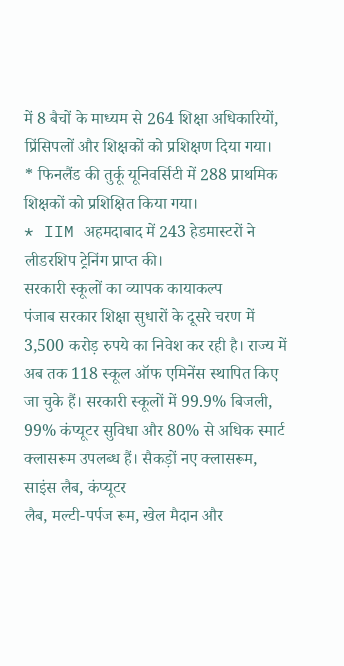में 8 बैचों के माध्यम से 264 शिक्षा अधिकारियों, प्रिंसिपलों और शिक्षकों को प्रशिक्षण दिया गया।
* फिनलैंड की तुर्कू यूनिवर्सिटी में 288 प्राथमिक शिक्षकों को प्रशिक्षित किया गया।
* IIM अहमदाबाद में 243 हेडमास्टरों ने लीडरशिप ट्रेनिंग प्राप्त की।
सरकारी स्कूलों का व्यापक कायाकल्प
पंजाब सरकार शिक्षा सुधारों के दूसरे चरण में 3,500 करोड़ रुपये का निवेश कर रही है। राज्य में अब तक 118 स्कूल ऑफ एमिनेंस स्थापित किए जा चुके हैं। सरकारी स्कूलों में 99.9% बिजली, 99% कंप्यूटर सुविधा और 80% से अधिक स्मार्ट क्लासरूम उपलब्ध हैं। सैकड़ों नए क्लासरूम, साइंस लैब, कंप्यूटर
लैब, मल्टी-पर्पज रूम, खेल मैदान और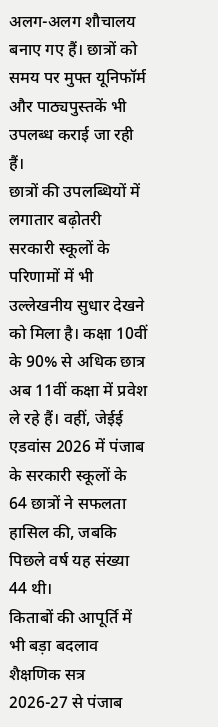अलग-अलग शौचालय बनाए गए हैं। छात्रों को समय पर मुफ्त यूनिफॉर्म और पाठ्यपुस्तकें भी उपलब्ध कराई जा रही हैं।
छात्रों की उपलब्धियों में लगातार बढ़ोतरी
सरकारी स्कूलों के परिणामों में भी उल्लेखनीय सुधार देखने को मिला है। कक्षा 10वीं के 90% से अधिक छात्र अब 11वीं कक्षा में प्रवेश ले रहे हैं। वहीं, जेईई एडवांस 2026 में पंजाब के सरकारी स्कूलों के 64 छात्रों ने सफलता हासिल की, जबकि पिछले वर्ष यह संख्या 44 थी।
किताबों की आपूर्ति में भी बड़ा बदलाव
शैक्षणिक सत्र 2026-27 से पंजाब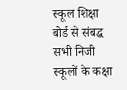स्कूल शिक्षा बोर्ड से संबद्ध सभी निजी स्कूलों के कक्षा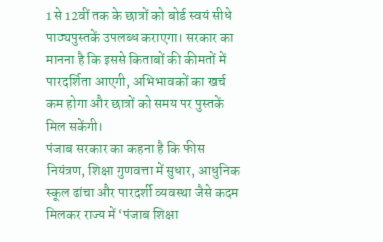1 से 12वीं तक के छात्रों को बोर्ड स्वयं सीधे पाठ्यपुस्तकें उपलब्ध कराएगा। सरकार का मानना है कि इससे किताबों की कीमतों में पारदर्शिता आएगी, अभिभावकों का खर्च कम होगा और छात्रों को समय पर पुस्तकें मिल सकेंगी।
पंजाब सरकार का कहना है कि फीस नियंत्रण, शिक्षा गुणवत्ता में सुधार, आधुनिक स्कूल ढांचा और पारदर्शी व्यवस्था जैसे कदम मिलकर राज्य में ‘पंजाब शिक्षा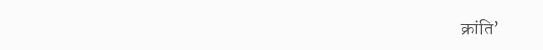क्रांति’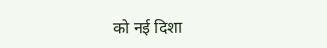को नई दिशा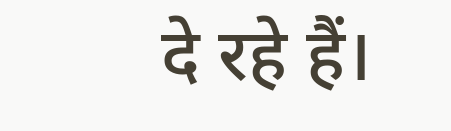दे रहे हैं।